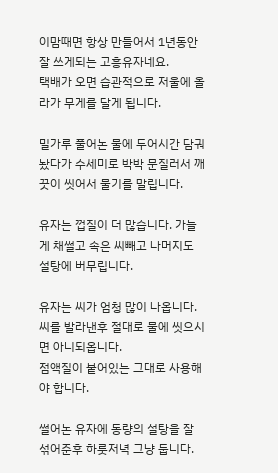이맘때면 항상 만들어서 1년동안 잘 쓰게되는 고흥유자네요.
택배가 오면 습관적으로 저울에 올라가 무게를 달게 됩니다.

밀가루 풀어논 물에 두어시간 담궈놨다가 수세미로 박박 문질러서 깨끗이 씻어서 물기를 말립니다.

유자는 껍질이 더 많습니다. 가늘게 채썰고 속은 씨빼고 나머지도 설탕에 버무립니다.

유자는 씨가 엄청 많이 나옵니다. 씨를 발라낸후 절대로 물에 씻으시면 아니되옵니다.
점액질이 붙어있는 그대로 사용해야 합니다.

썰어논 유자에 동량의 설탕을 잘 섞어준후 하룻저녁 그냥 둡니다.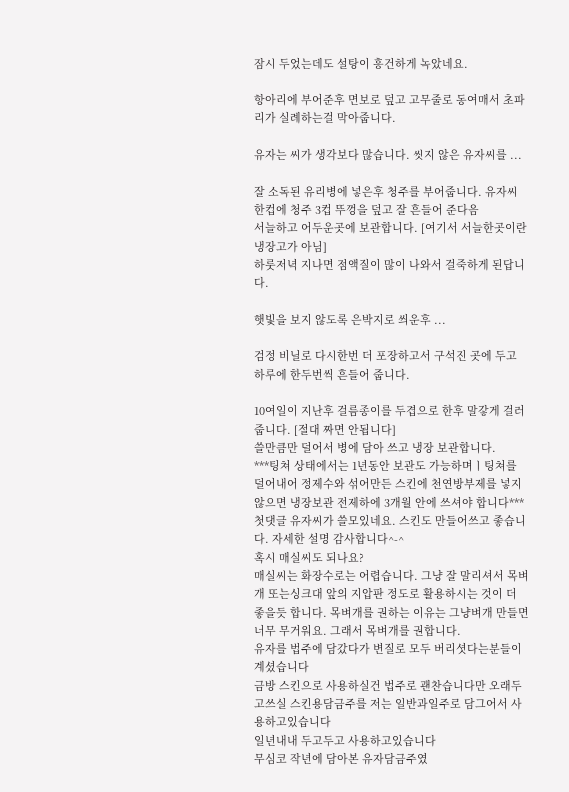잠시 두었는데도 설탕이 흥건하게 녹았네요.

항아리에 부어준후 면보로 덮고 고무줄로 동여매서 초파리가 실례하는걸 막아줍니다.

유자는 씨가 생각보다 많습니다. 씻지 않은 유자씨를 ...

잘 소독된 유리병에 넣은후 청주를 부어줍니다. 유자씨 한컵에 청주 3컵 뚜껑을 덮고 잘 흔들어 준다음
서늘하고 어두운곳에 보관합니다. [여기서 서늘한곳이란 냉장고가 아님]
하룻저녁 지나면 점액질이 많이 나와서 걸죽하게 된답니다.

햇빛을 보지 않도록 은박지로 씌운후 ...

검정 비닐로 다시한번 더 포장하고서 구석진 곳에 두고 하루에 한두번씩 흔들어 줍니다.

10여일이 지난후 걸름종이를 두겹으로 한후 말갛게 걸러 줍니다. [절대 짜면 안됩니다]
쓸만큼만 덜어서 병에 담아 쓰고 냉장 보관합니다.
***팅쳐 상태에서는 1년동안 보관도 가능하며ㅣ팅쳐를 덜어내어 정제수와 섞어만든 스킨에 천연방부제를 넣지
않으면 냉장보관 전제하에 3개월 안에 쓰셔야 합니다***
첫댓글 유자씨가 쓸모있네요. 스킨도 만들어쓰고 좋습니다. 자세한 설명 감사합니다^-^
혹시 매실씨도 되나요?
매실씨는 화장수로는 어렵습니다. 그냥 잘 말리셔서 목벼개 또는싱크대 앞의 지압판 정도로 활용하시는 것이 더 좋을듯 합니다. 목벼개를 권하는 이유는 그냥벼개 만들면 너무 무거워요. 그래서 목벼개를 권합니다.
유자를 법주에 담갔다가 변질로 모두 버리셧다는분들이 계셨습니다
금방 스킨으로 사용하실건 법주로 괜찬습니다만 오래두고쓰실 스킨용담금주를 저는 일반과일주로 담그어서 사용하고있습니다
일년내내 두고두고 사용하고있습니다
무심코 작년에 담아본 유자담금주였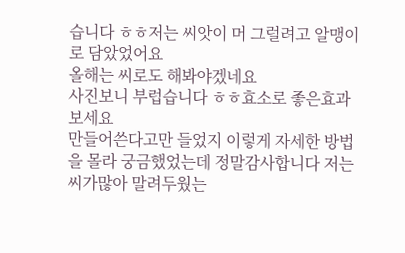습니다 ㅎㅎ저는 씨앗이 머 그럴려고 알맹이로 담았었어요
올해는 씨로도 해봐야겠네요
사진보니 부럽습니다 ㅎㅎ효소로 좋은효과 보세요
만들어쓴다고만 들었지 이렇게 자세한 방법을 몰라 궁금했었는데 정말감사합니다 저는씨가많아 말려두웠는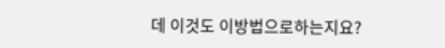데 이것도 이방법으로하는지요?